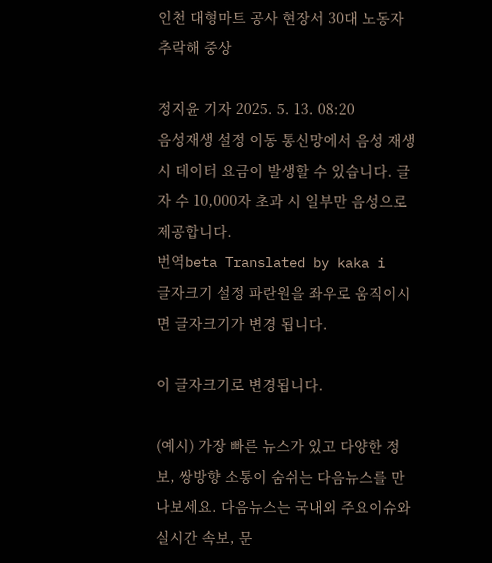인천 대형마트 공사 현장서 30대 노동자 추락해 중상

정지윤 기자 2025. 5. 13. 08:20
음성재생 설정 이동 통신망에서 음성 재생 시 데이터 요금이 발생할 수 있습니다. 글자 수 10,000자 초과 시 일부만 음성으로 제공합니다.
번역beta Translated by kaka i
글자크기 설정 파란원을 좌우로 움직이시면 글자크기가 변경 됩니다.

이 글자크기로 변경됩니다.

(예시) 가장 빠른 뉴스가 있고 다양한 정보, 쌍방향 소통이 숨쉬는 다음뉴스를 만나보세요. 다음뉴스는 국내외 주요이슈와 실시간 속보, 문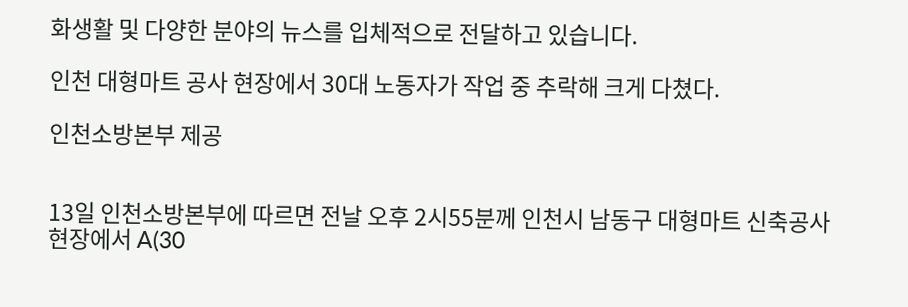화생활 및 다양한 분야의 뉴스를 입체적으로 전달하고 있습니다.

인천 대형마트 공사 현장에서 30대 노동자가 작업 중 추락해 크게 다쳤다.

인천소방본부 제공


13일 인천소방본부에 따르면 전날 오후 2시55분께 인천시 남동구 대형마트 신축공사 현장에서 A(30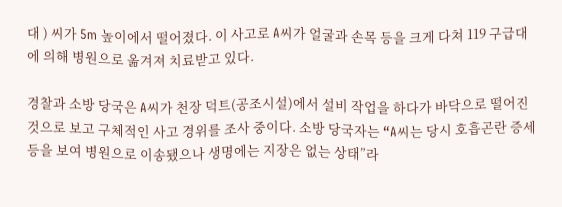대 ) 씨가 5m 높이에서 떨어졌다. 이 사고로 A씨가 얼굴과 손목 등을 크게 다쳐 119 구급대에 의해 병원으로 옮겨져 치료받고 있다.

경찰과 소방 당국은 A씨가 천장 덕트(공조시설)에서 설비 작업을 하다가 바닥으로 떨어진 것으로 보고 구체적인 사고 경위를 조사 중이다. 소방 당국자는 “A씨는 당시 호흡곤란 증세 등을 보여 병원으로 이송됐으나 생명에는 지장은 없는 상태”라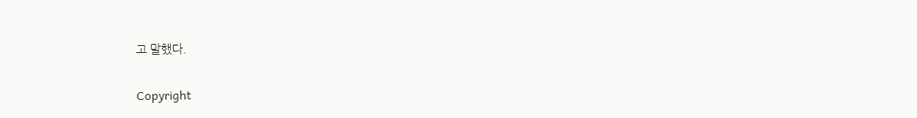고 말했다.

Copyright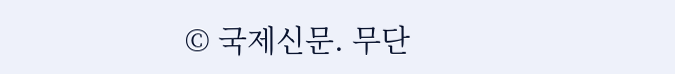© 국제신문. 무단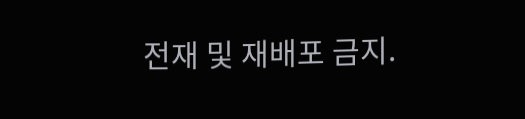전재 및 재배포 금지.